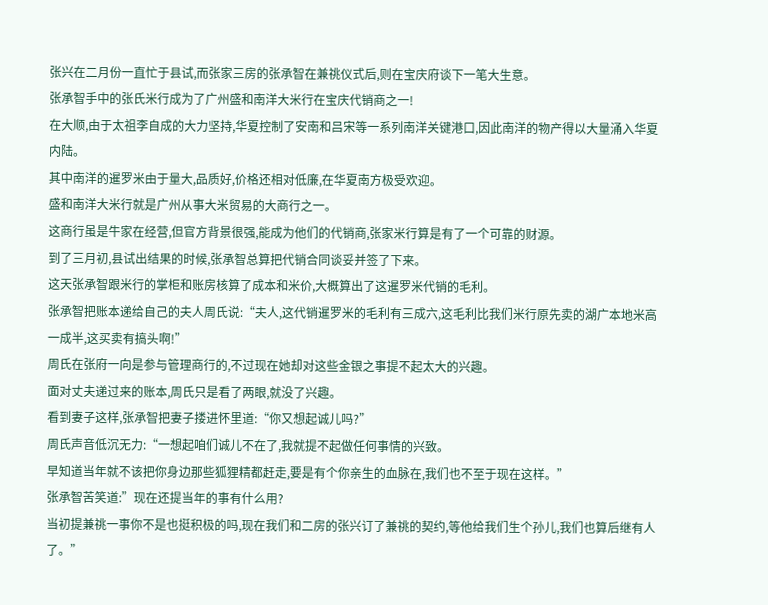张兴在二月份一直忙于县试,而张家三房的张承智在兼祧仪式后,则在宝庆府谈下一笔大生意。
张承智手中的张氏米行成为了广州盛和南洋大米行在宝庆代销商之一!
在大顺,由于太祖李自成的大力坚持,华夏控制了安南和吕宋等一系列南洋关键港口,因此南洋的物产得以大量涌入华夏内陆。
其中南洋的暹罗米由于量大,品质好,价格还相对低廉,在华夏南方极受欢迎。
盛和南洋大米行就是广州从事大米贸易的大商行之一。
这商行虽是牛家在经营,但官方背景很强,能成为他们的代销商,张家米行算是有了一个可靠的财源。
到了三月初,县试出结果的时候,张承智总算把代销合同谈妥并签了下来。
这天张承智跟米行的掌柜和账房核算了成本和米价,大概算出了这暹罗米代销的毛利。
张承智把账本递给自己的夫人周氏说:“夫人,这代销暹罗米的毛利有三成六,这毛利比我们米行原先卖的湖广本地米高一成半,这买卖有搞头啊!”
周氏在张府一向是参与管理商行的,不过现在她却对这些金银之事提不起太大的兴趣。
面对丈夫递过来的账本,周氏只是看了两眼,就没了兴趣。
看到妻子这样,张承智把妻子搂进怀里道:“你又想起诚儿吗?”
周氏声音低沉无力:“一想起咱们诚儿不在了,我就提不起做任何事情的兴致。
早知道当年就不该把你身边那些狐狸精都赶走,要是有个你亲生的血脉在,我们也不至于现在这样。”
张承智苦笑道:”现在还提当年的事有什么用?
当初提兼祧一事你不是也挺积极的吗,现在我们和二房的张兴订了兼祧的契约,等他给我们生个孙儿,我们也算后继有人了。”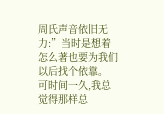周氏声音依旧无力:”当时是想着怎么著也要为我们以后找个依靠。
可时间一久,我总觉得那样总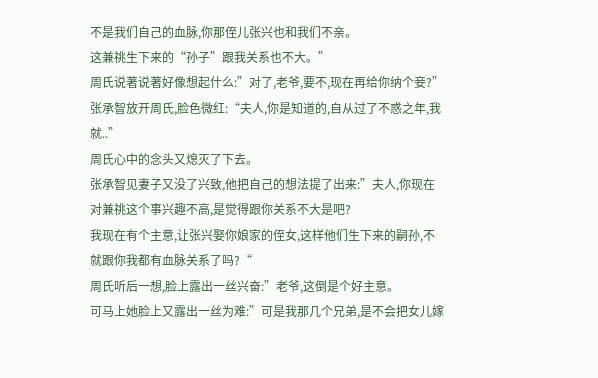不是我们自己的血脉,你那侄儿张兴也和我们不亲。
这兼祧生下来的“孙子”跟我关系也不大。”
周氏说著说著好像想起什么:”对了,老爷,要不,现在再给你纳个妾?”
张承智放开周氏,脸色微红:“夫人,你是知道的,自从过了不惑之年,我就..”
周氏心中的念头又熄灭了下去。
张承智见妻子又没了兴致,他把自己的想法提了出来:”夫人,你现在对兼祧这个事兴趣不高,是觉得跟你关系不大是吧?
我现在有个主意,让张兴娶你娘家的侄女,这样他们生下来的嗣孙,不就跟你我都有血脉关系了吗?“
周氏听后一想,脸上露出一丝兴奋:”老爷,这倒是个好主意。
可马上她脸上又露出一丝为难:”可是我那几个兄弟,是不会把女儿嫁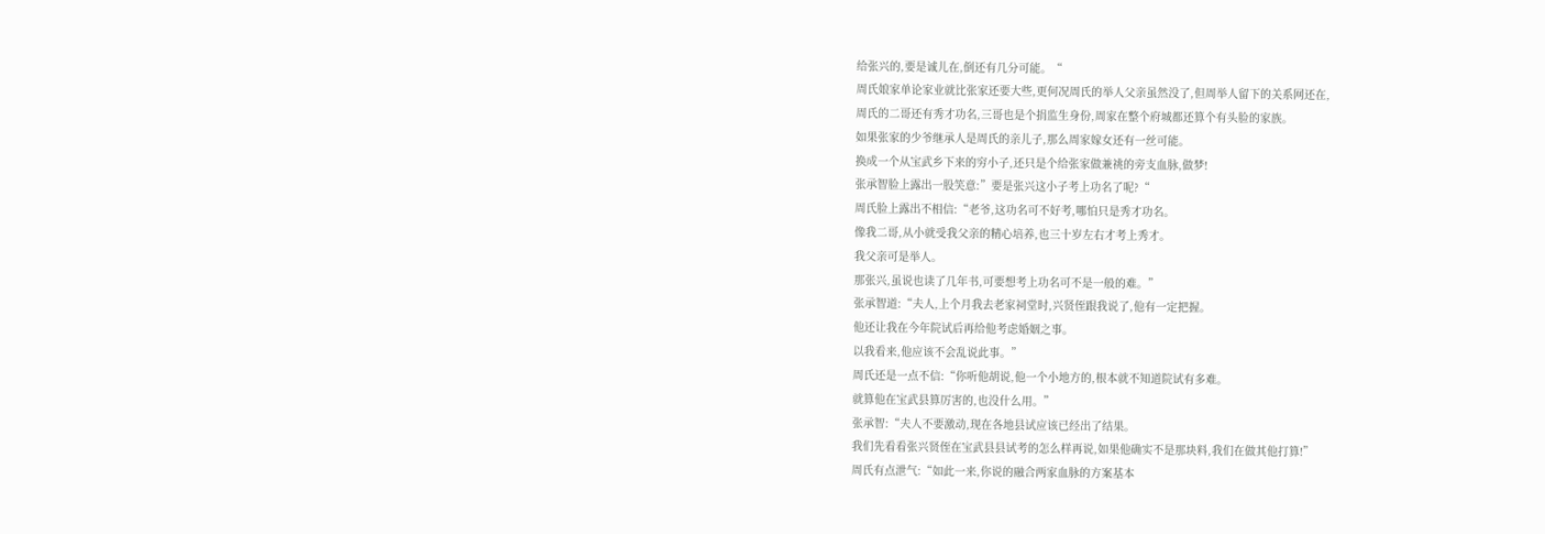给张兴的,要是诚儿在,倒还有几分可能。“
周氏娘家单论家业就比张家还要大些,更何况周氏的举人父亲虽然没了,但周举人留下的关系网还在,
周氏的二哥还有秀才功名,三哥也是个捐监生身份,周家在整个府城都还算个有头脸的家族。
如果张家的少爷继承人是周氏的亲儿子,那么周家嫁女还有一丝可能。
换成一个从宝武乡下来的穷小子,还只是个给张家做兼祧的旁支血脉,做梦!
张承智脸上露出一股笑意:”要是张兴这小子考上功名了呢?“
周氏脸上露出不相信:“老爷,这功名可不好考,哪怕只是秀才功名。
像我二哥,从小就受我父亲的精心培养,也三十岁左右才考上秀才。
我父亲可是举人。
那张兴,虽说也读了几年书,可要想考上功名可不是一般的难。”
张承智道:“夫人,上个月我去老家祠堂时,兴贤侄跟我说了,他有一定把握。
他还让我在今年院试后再给他考虑婚姻之事。
以我看来,他应该不会乱说此事。”
周氏还是一点不信:“你听他胡说,他一个小地方的,根本就不知道院试有多难。
就算他在宝武县算厉害的,也没什么用。”
张承智:“夫人不要激动,现在各地县试应该已经出了结果。
我们先看看张兴贤侄在宝武县县试考的怎么样再说,如果他确实不是那块料,我们在做其他打算!”
周氏有点泄气:“如此一来,你说的融合两家血脉的方案基本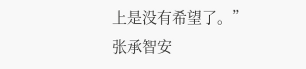上是没有希望了。”
张承智安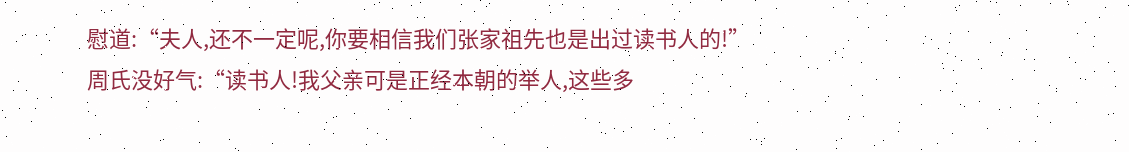慰道:“夫人,还不一定呢,你要相信我们张家祖先也是出过读书人的!”
周氏没好气:“读书人!我父亲可是正经本朝的举人,这些多